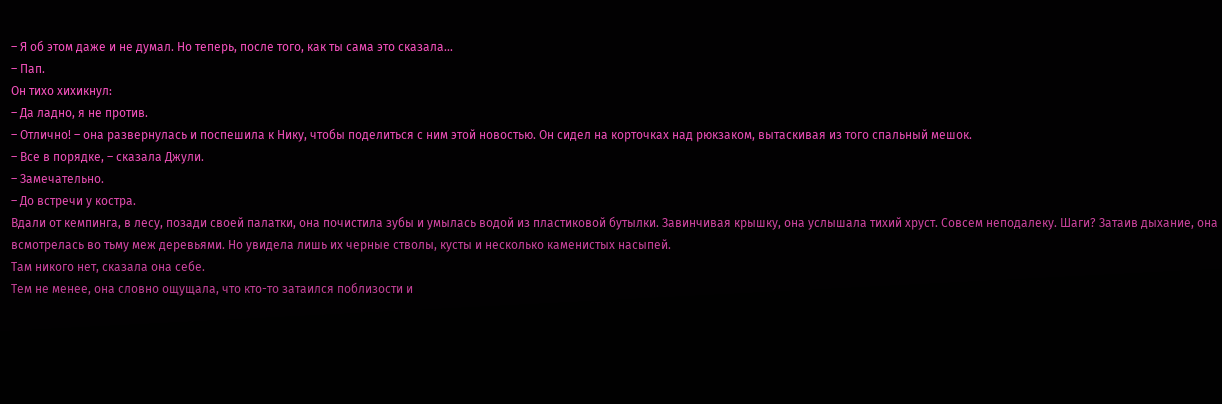– Я об этом даже и не думал. Но теперь, после того, как ты сама это сказала...
– Пап.
Он тихо хихикнул:
– Да ладно, я не против.
– Отлично! – она развернулась и поспешила к Нику, чтобы поделиться с ним этой новостью. Он сидел на корточках над рюкзаком, вытаскивая из того спальный мешок.
– Все в порядке, – сказала Джули.
– Замечательно.
– До встречи у костра.
Вдали от кемпинга, в лесу, позади своей палатки, она почистила зубы и умылась водой из пластиковой бутылки. Завинчивая крышку, она услышала тихий хруст. Совсем неподалеку. Шаги? Затаив дыхание, она всмотрелась во тьму меж деревьями. Но увидела лишь их черные стволы, кусты и несколько каменистых насыпей.
Там никого нет, сказала она себе.
Тем не менее, она словно ощущала, что кто-то затаился поблизости и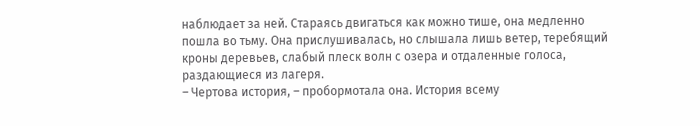наблюдает за ней. Стараясь двигаться как можно тише, она медленно пошла во тьму. Она прислушивалась, но слышала лишь ветер, теребящий кроны деревьев, слабый плеск волн c озера и отдаленные голоса, раздающиеся из лагеря.
– Чертова история, – пробормотала она. История всему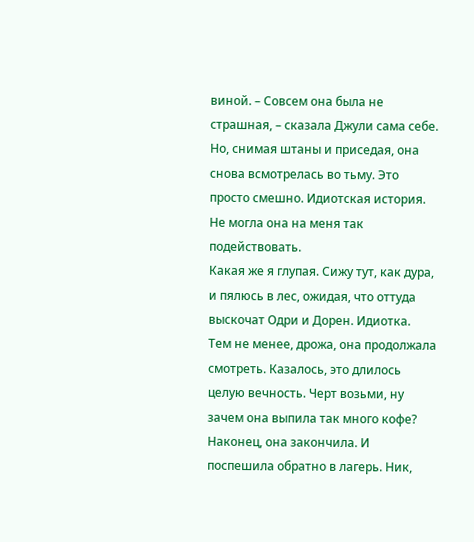виной. – Совсем она была не страшная, – сказала Джули сама себе.
Но, снимая штаны и приседая, она снова всмотрелась во тьму. Это просто смешно. Идиотская история. Не могла она на меня так подействовать.
Какая же я глупая. Сижу тут, как дура, и пялюсь в лес, ожидая, что оттуда выскочат Одри и Дорен. Идиотка.
Тем не менее, дрожа, она продолжала смотреть. Казалось, это длилось целую вечность. Черт возьми, ну зачем она выпила так много кофе?
Наконец, она закончила. И поспешила обратно в лагерь. Ник,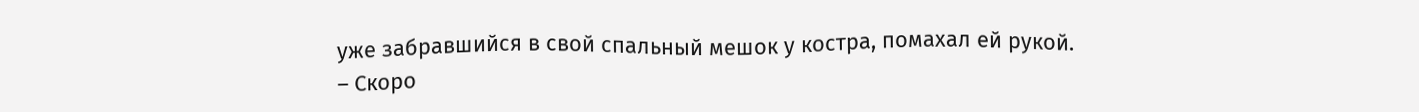уже забравшийся в свой спальный мешок у костра, помахал ей рукой.
– Скоро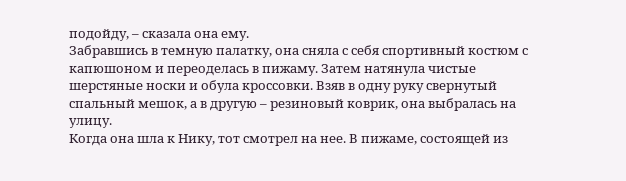подойду, – сказала она ему.
Забравшись в темную палатку, она сняла с себя спортивный костюм с капюшоном и переоделась в пижаму. Затем натянула чистые шерстяные носки и обула кроссовки. Взяв в одну руку свернутый спальный мешок, а в другую – резиновый коврик, она выбралась на улицу.
Когда она шла к Нику, тот смотрел на нее. В пижаме, состоящей из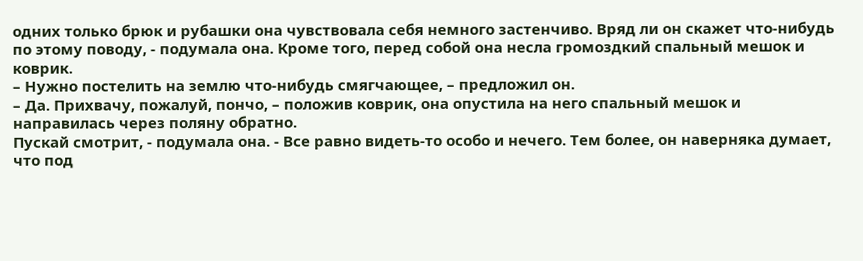одних только брюк и рубашки она чувствовала себя немного застенчиво. Вряд ли он скажет что-нибудь по этому поводу, - подумала она. Кроме того, перед собой она несла громоздкий спальный мешок и коврик.
– Нужно постелить на землю что-нибудь смягчающее, – предложил он.
– Да. Прихвачу, пожалуй, пончо, – положив коврик, она опустила на него спальный мешок и направилась через поляну обратно.
Пускай смотрит, - подумала она. - Все равно видеть-то особо и нечего. Тем более, он наверняка думает, что под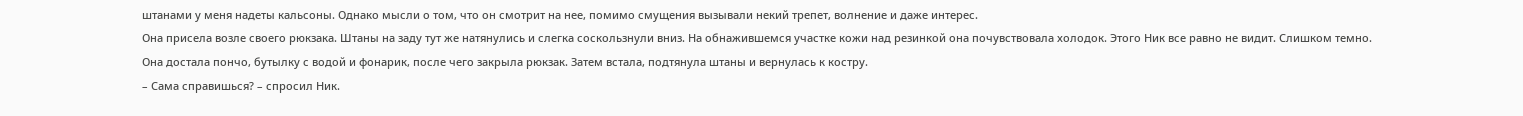штанами у меня надеты кальсоны. Однако мысли о том, что он смотрит на нее, помимо смущения вызывали некий трепет, волнение и даже интерес.
Она присела возле своего рюкзака. Штаны на заду тут же натянулись и слегка соскользнули вниз. На обнажившемся участке кожи над резинкой она почувствовала холодок. Этого Ник все равно не видит. Слишком темно.
Она достала пончо, бутылку с водой и фонарик, после чего закрыла рюкзак. Затем встала, подтянула штаны и вернулась к костру.
– Сама справишься? – спросил Ник.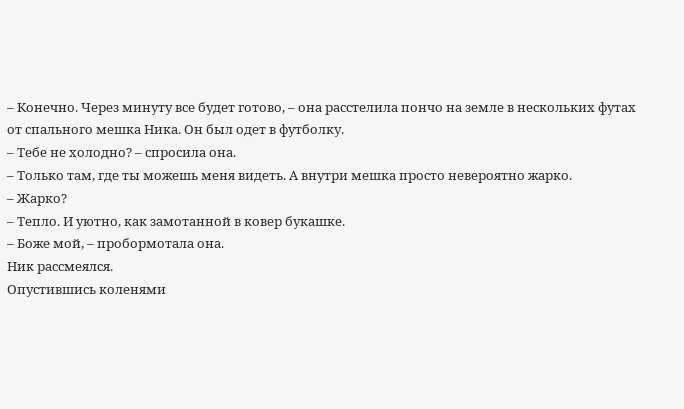– Конечно. Через минуту все будет готово, – она расстелила пончо на земле в нескольких футах от спального мешка Ника. Он был одет в футболку.
– Тебе не холодно? – спросила она.
– Только там, где ты можешь меня видеть. А внутри мешка просто невероятно жарко.
– Жарко?
– Тепло. И уютно, как замотанной в ковер букашке.
– Боже мой, – пробормотала она.
Ник рассмеялся.
Опустившись коленями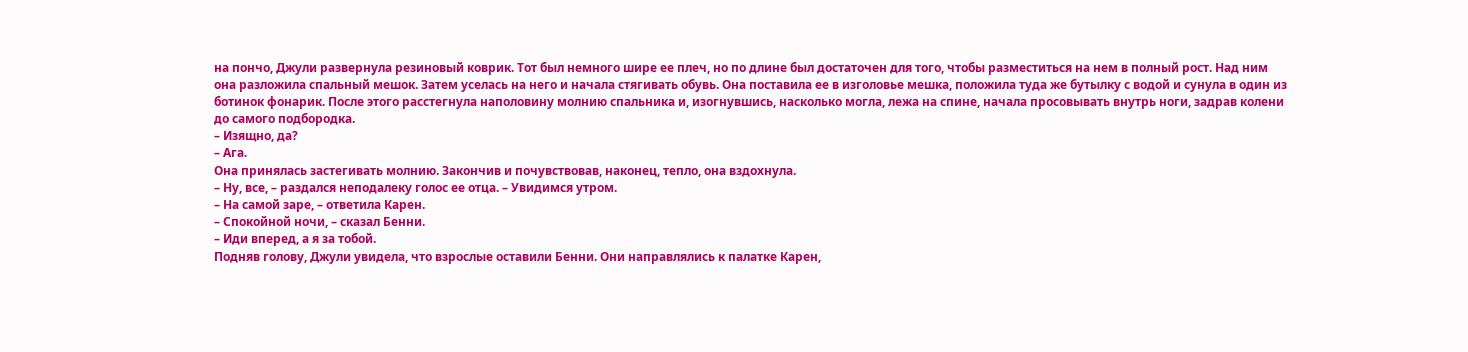на пончо, Джули развернула резиновый коврик. Тот был немного шире ее плеч, но по длине был достаточен для того, чтобы разместиться на нем в полный рост. Над ним она разложила спальный мешок. Затем уселась на него и начала стягивать обувь. Она поставила ее в изголовье мешка, положила туда же бутылку с водой и сунула в один из ботинок фонарик. После этого расстегнула наполовину молнию спальника и, изогнувшись, насколько могла, лежа на спине, начала просовывать внутрь ноги, задрав колени до самого подбородка.
– Изящно, да?
– Ага.
Она принялась застегивать молнию. Закончив и почувствовав, наконец, тепло, она вздохнула.
– Ну, все, – раздался неподалеку голос ее отца. – Увидимся утром.
– На самой заре, – ответила Карен.
– Спокойной ночи, – сказал Бенни.
– Иди вперед, а я за тобой.
Подняв голову, Джули увидела, что взрослые оставили Бенни. Они направлялись к палатке Карен,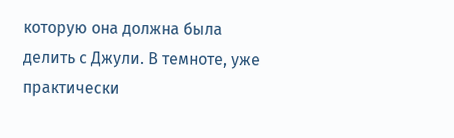которую она должна была делить с Джули. В темноте, уже практически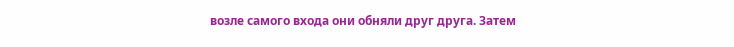возле самого входа они обняли друг друга. Затем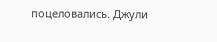поцеловались. Джули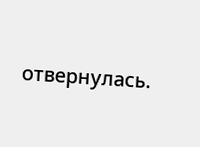отвернулась.